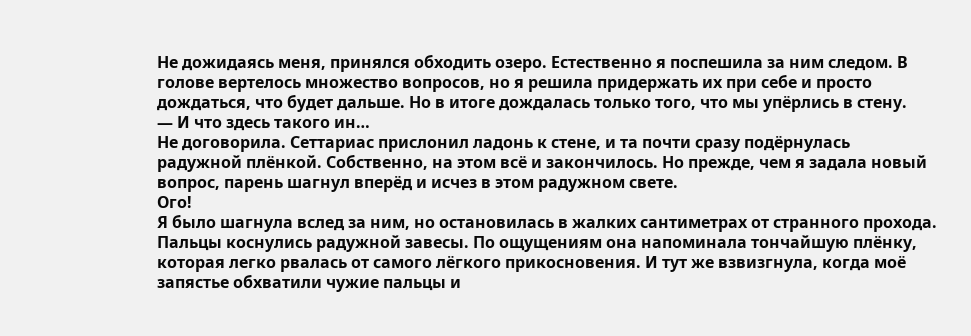Не дожидаясь меня, принялся обходить озеро. Естественно я поспешила за ним следом. В голове вертелось множество вопросов, но я решила придержать их при себе и просто дождаться, что будет дальше. Но в итоге дождалась только того, что мы упёрлись в стену.
— И что здесь такого ин…
Не договорила. Сеттариас прислонил ладонь к стене, и та почти сразу подёрнулась радужной плёнкой. Собственно, на этом всё и закончилось. Но прежде, чем я задала новый вопрос, парень шагнул вперёд и исчез в этом радужном свете.
Ого!
Я было шагнула вслед за ним, но остановилась в жалких сантиметрах от странного прохода. Пальцы коснулись радужной завесы. По ощущениям она напоминала тончайшую плёнку, которая легко рвалась от самого лёгкого прикосновения. И тут же взвизгнула, когда моё запястье обхватили чужие пальцы и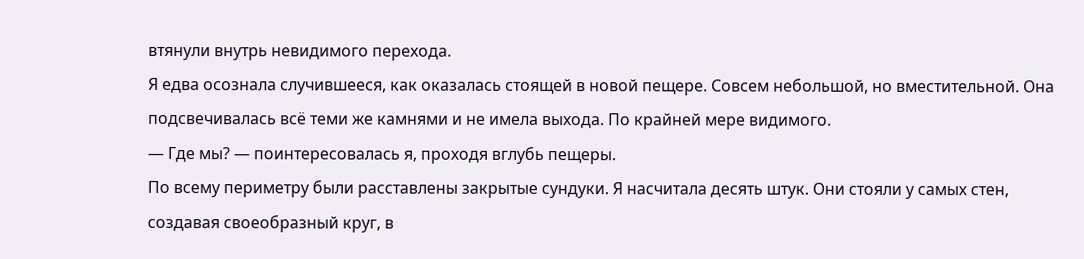втянули внутрь невидимого перехода.
Я едва осознала случившееся, как оказалась стоящей в новой пещере. Совсем небольшой, но вместительной. Она подсвечивалась всё теми же камнями и не имела выхода. По крайней мере видимого.
— Где мы? — поинтересовалась я, проходя вглубь пещеры.
По всему периметру были расставлены закрытые сундуки. Я насчитала десять штук. Они стояли у самых стен, создавая своеобразный круг, в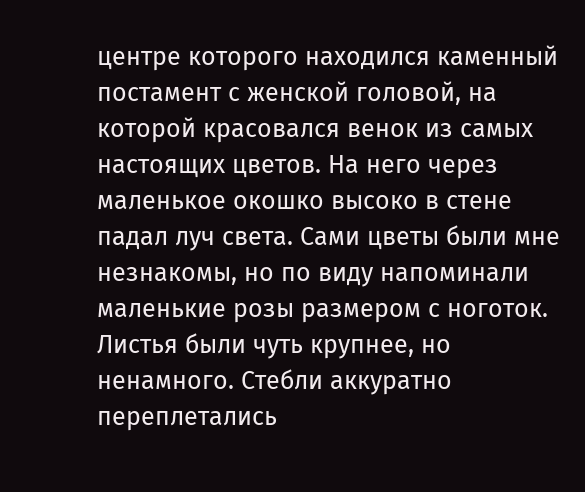центре которого находился каменный постамент с женской головой, на которой красовался венок из самых настоящих цветов. На него через маленькое окошко высоко в стене падал луч света. Сами цветы были мне незнакомы, но по виду напоминали маленькие розы размером с ноготок. Листья были чуть крупнее, но ненамного. Стебли аккуратно переплетались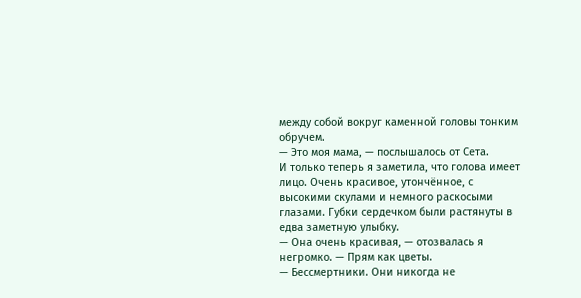между собой вокруг каменной головы тонким обручем.
— Это моя мама, — послышалось от Сета.
И только теперь я заметила, что голова имеет лицо. Очень красивое, утончённое, с высокими скулами и немного раскосыми глазами. Губки сердечком были растянуты в едва заметную улыбку.
— Она очень красивая, — отозвалась я негромко. — Прям как цветы.
— Бессмертники. Они никогда не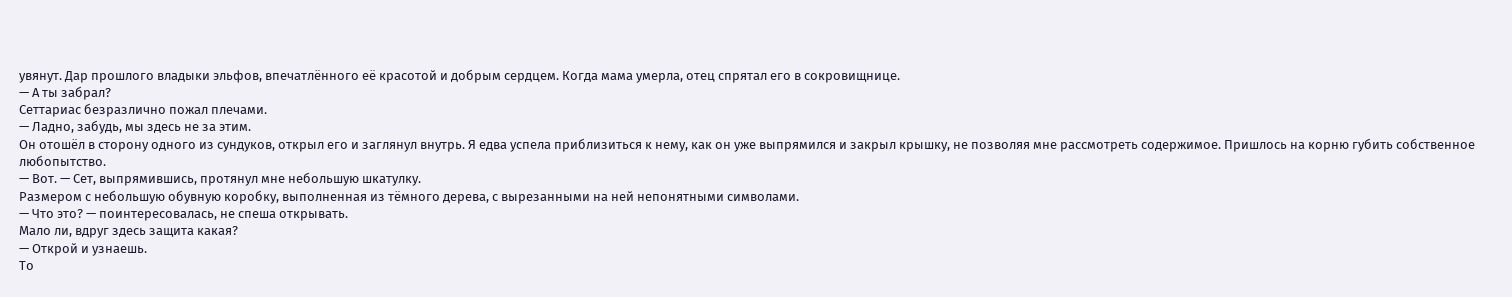увянут. Дар прошлого владыки эльфов, впечатлённого её красотой и добрым сердцем. Когда мама умерла, отец спрятал его в сокровищнице.
— А ты забрал?
Сеттариас безразлично пожал плечами.
— Ладно, забудь, мы здесь не за этим.
Он отошёл в сторону одного из сундуков, открыл его и заглянул внутрь. Я едва успела приблизиться к нему, как он уже выпрямился и закрыл крышку, не позволяя мне рассмотреть содержимое. Пришлось на корню губить собственное любопытство.
— Вот. — Сет, выпрямившись, протянул мне небольшую шкатулку.
Размером с небольшую обувную коробку, выполненная из тёмного дерева, с вырезанными на ней непонятными символами.
— Что это? — поинтересовалась, не спеша открывать.
Мало ли, вдруг здесь защита какая?
— Открой и узнаешь.
То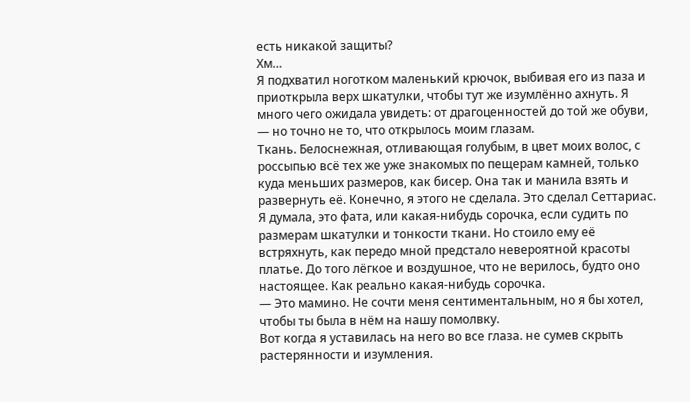есть никакой защиты?
Хм…
Я подхватил ноготком маленький крючок, выбивая его из паза и приоткрыла верх шкатулки, чтобы тут же изумлённо ахнуть. Я много чего ожидала увидеть: от драгоценностей до той же обуви, — но точно не то, что открылось моим глазам.
Ткань. Белоснежная, отливающая голубым, в цвет моих волос, с россыпью всё тех же уже знакомых по пещерам камней, только куда меньших размеров, как бисер. Она так и манила взять и развернуть её. Конечно, я этого не сделала. Это сделал Сеттариас.
Я думала, это фата, или какая-нибудь сорочка, если судить по размерам шкатулки и тонкости ткани. Но стоило ему её встряхнуть, как передо мной предстало невероятной красоты платье. До того лёгкое и воздушное, что не верилось, будто оно настоящее. Как реально какая-нибудь сорочка.
— Это мамино. Не сочти меня сентиментальным, но я бы хотел, чтобы ты была в нём на нашу помолвку.
Вот когда я уставилась на него во все глаза. не сумев скрыть растерянности и изумления.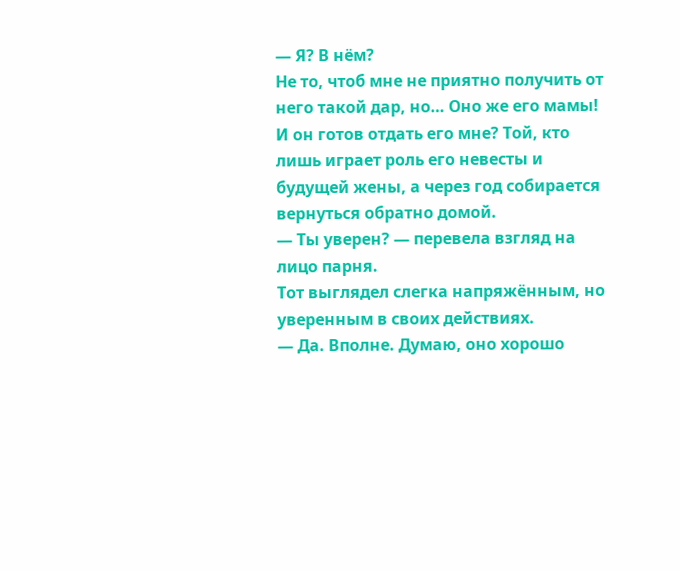— Я? В нём?
Не то, чтоб мне не приятно получить от него такой дар, но… Оно же его мамы! И он готов отдать его мне? Той, кто лишь играет роль его невесты и будущей жены, а через год собирается вернуться обратно домой.
— Ты уверен? — перевела взгляд на лицо парня.
Тот выглядел слегка напряжённым, но уверенным в своих действиях.
— Да. Вполне. Думаю, оно хорошо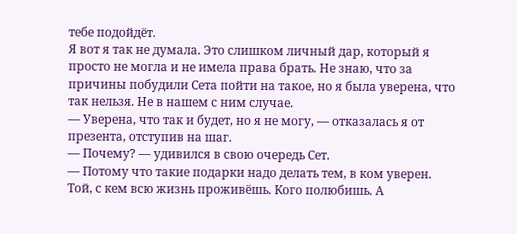тебе подойдёт.
Я вот я так не думала. Это слишком личный дар, который я просто не могла и не имела права брать. Не знаю, что за причины побудили Сета пойти на такое, но я была уверена, что так нельзя. Не в нашем с ним случае.
— Уверена, что так и будет, но я не могу, — отказалась я от презента, отступив на шаг.
— Почему? — удивился в свою очередь Сет.
— Потому что такие подарки надо делать тем, в ком уверен. Той, с кем всю жизнь проживёшь. Кого полюбишь. А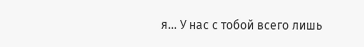я… У нас с тобой всего лишь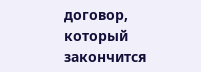договор, который закончится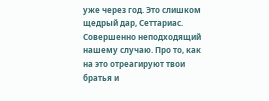уже через год. Это слишком щедрый дар, Сеттариас. Совершенно неподходящий нашему случаю. Про то, как на это отреагируют твои братья и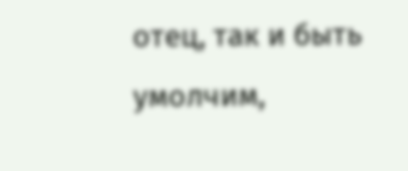отец, так и быть умолчим,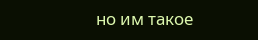но им такое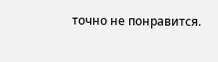точно не понравится.